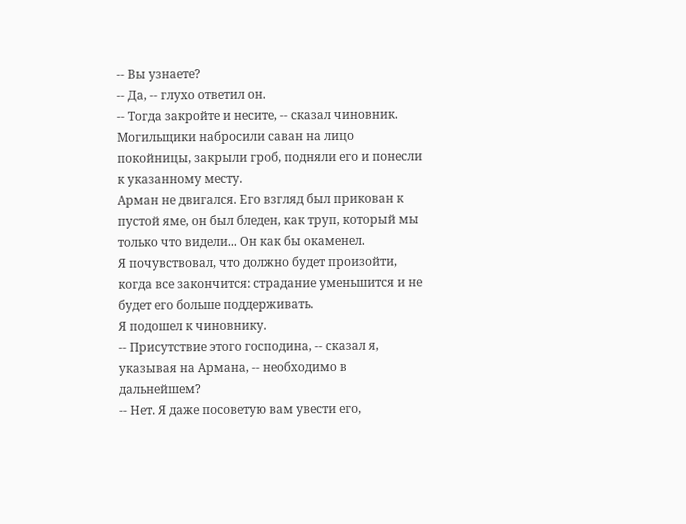-- Вы узнаете?
-- Да, -- глухо ответил он.
-- Тогда закройте и несите, -- сказал чиновник.
Могильщики набросили саван на лицо покойницы, закрыли гроб, подняли его и понесли к указанному месту.
Арман не двигался. Его взгляд был прикован к пустой яме, он был бледен, как труп, который мы только что видели... Он как бы окаменел.
Я почувствовал, что должно будет произойти, когда все закончится: страдание уменьшится и не будет его больше поддерживать.
Я подошел к чиновнику.
-- Присутствие этого господина, -- сказал я, указывая на Армана, -- необходимо в дальнейшем?
-- Нет. Я даже посоветую вам увести его,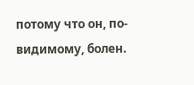потому что он, по-видимому, болен.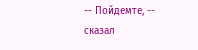-- Пойдемте, -- сказал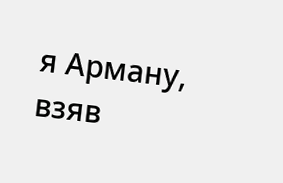я Арману, взяв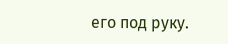его под руку.